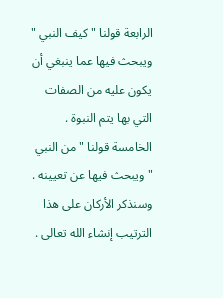الرابعة قولنا " كيف النبي " ويبحث فيها عما ينبغي أن يكون عليه من الصفات
التي بها يتم النبوة .
الخامسة قولنا " من النبي " ويبحث فيها عن تعيينه .
وسنذكر الأركان على هذا الترتيب إنشاء الله تعالى .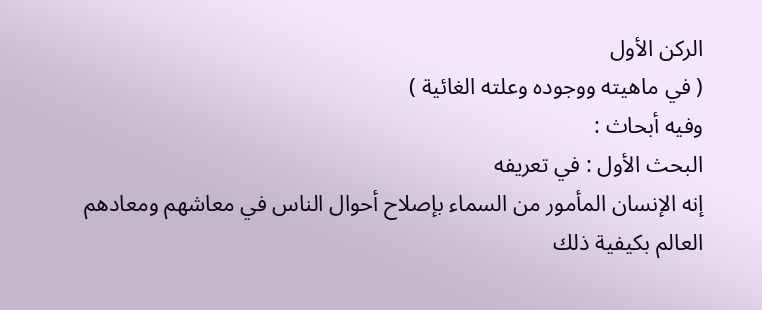الركن الأول
( في ماهيته ووجوده وعلته الغائية )
وفيه أبحاث :
البحث الأول : في تعريفه
إنه الإنسان المأمور من السماء بإصلاح أحوال الناس في معاشهم ومعادهم
العالم بكيفية ذلك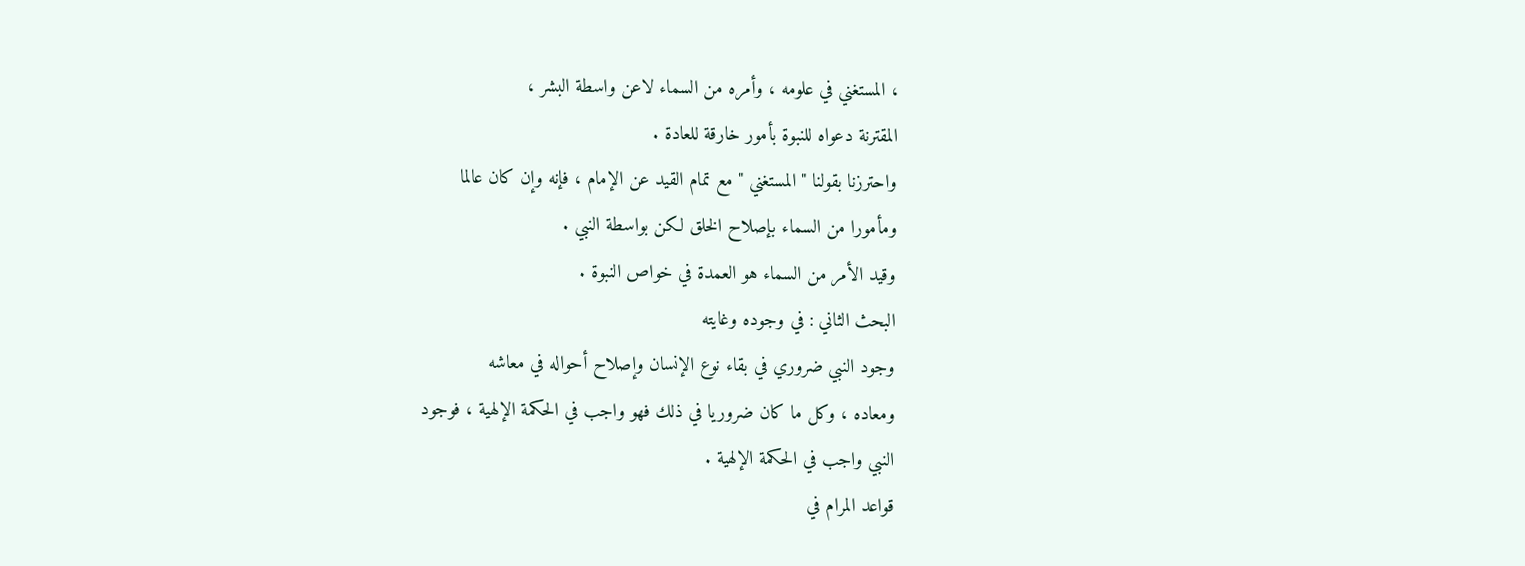، المستغني في علومه ، وأمره من السماء لاعن واسطة البشر ،
المقترنة دعواه للنبوة بأمور خارقة للعادة .
واحترزنا بقولنا " المستغني " مع تمام القيد عن الإمام ، فإنه وإن كان عالما
ومأمورا من السماء بإصلاح الخلق لكن بواسطة النبي .
وقيد الأمر من السماء هو العمدة في خواص النبوة .
البحث الثاني : في وجوده وغايته
وجود النبي ضروري في بقاء نوع الإنسان وإصلاح أحواله في معاشه
ومعاده ، وكل ما كان ضروريا في ذلك فهو واجب في الحكمة الإلهية ، فوجود
النبي واجب في الحكمة الإلهية .
قواعد المرام في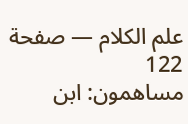علم الكلام — صفحة 122
مساهمون: ابن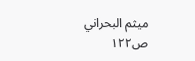ميثم البحراني
ص١٢٢